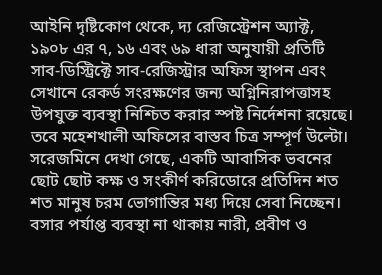আইনি দৃষ্টিকোণ থেকে, দ্য রেজিস্ট্রেশন অ্যাক্ট, ১৯০৮ এর ৭, ১৬ এবং ৬৯ ধারা অনুযায়ী প্রতিটি সাব-ডিস্ট্রিক্টে সাব-রেজিস্ট্রার অফিস স্থাপন এবং সেখানে রেকর্ড সংরক্ষণের জন্য অগ্নিনিরাপত্তাসহ উপযুক্ত ব্যবস্থা নিশ্চিত করার স্পষ্ট নির্দেশনা রয়েছে। তবে মহেশখালী অফিসের বাস্তব চিত্র সম্পূর্ণ উল্টো। সরেজমিনে দেখা গেছে, একটি আবাসিক ভবনের ছোট ছোট কক্ষ ও সংকীর্ণ করিডোরে প্রতিদিন শত শত মানুষ চরম ভোগান্তির মধ্য দিয়ে সেবা নিচ্ছেন। বসার পর্যাপ্ত ব্যবস্থা না থাকায় নারী, প্রবীণ ও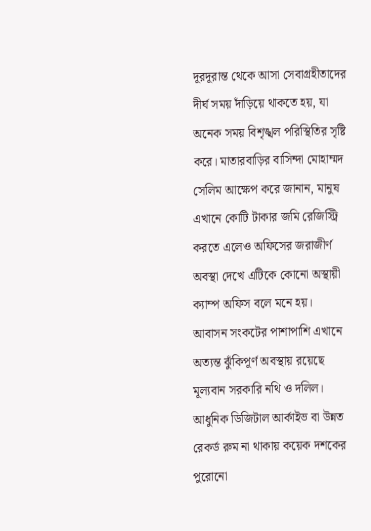দূরদূরান্ত থেকে আসা সেবাগ্রহীতাদের দীর্ঘ সময় দাঁড়িয়ে থাকতে হয়, যা অনেক সময় বিশৃঙ্খল পরিস্থিতির সৃষ্টি করে। মাতারবাড়ির বাসিন্দা মোহাম্মদ সেলিম আক্ষেপ করে জানান, মানুষ এখানে কোটি টাকার জমি রেজিস্ট্রি করতে এলেও অফিসের জরাজীর্ণ অবস্থা দেখে এটিকে কোনো অস্থায়ী ক্যাম্প অফিস বলে মনে হয়।
আবাসন সংকটের পাশাপাশি এখানে অত্যন্ত ঝুঁকিপূর্ণ অবস্থায় রয়েছে মূল্যবান সরকারি নথি ও দলিল। আধুনিক ডিজিটাল আর্কাইভ বা উন্নত রেকর্ড রুম না থাকায় কয়েক দশকের পুরোনো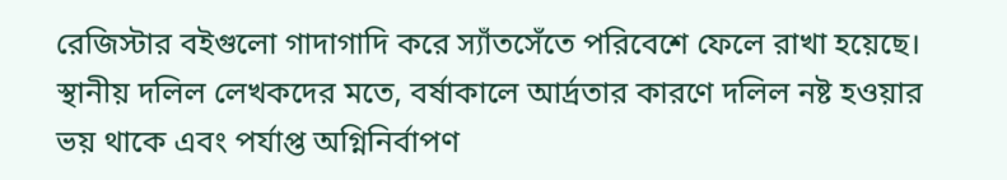রেজিস্টার বইগুলো গাদাগাদি করে স্যাঁতসেঁতে পরিবেশে ফেলে রাখা হয়েছে। স্থানীয় দলিল লেখকদের মতে, বর্ষাকালে আর্দ্রতার কারণে দলিল নষ্ট হওয়ার ভয় থাকে এবং পর্যাপ্ত অগ্নিনির্বাপণ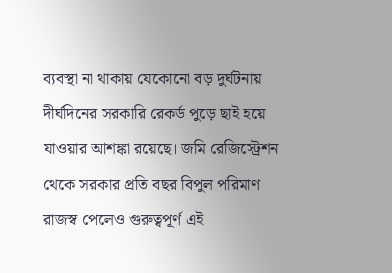ব্যবস্থা না থাকায় যেকোনো বড় দুর্ঘটনায় দীর্ঘদিনের সরকারি রেকর্ড পুড়ে ছাই হয়ে যাওয়ার আশঙ্কা রয়েছে। জমি রেজিস্ট্রেশন থেকে সরকার প্রতি বছর বিপুল পরিমাণ রাজস্ব পেলেও গুরুত্বপূর্ণ এই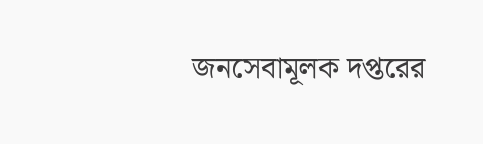জনসেবামূলক দপ্তরের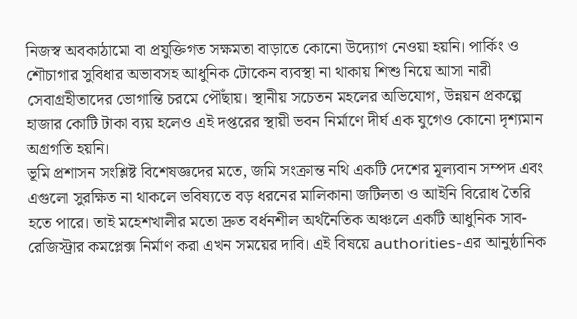নিজস্ব অবকাঠামো বা প্রযুক্তিগত সক্ষমতা বাড়াতে কোনো উদ্যোগ নেওয়া হয়নি। পার্কিং ও শৌচাগার সুবিধার অভাবসহ আধুনিক টোকেন ব্যবস্থা না থাকায় শিশু নিয়ে আসা নারী সেবাগ্রহীতাদের ভোগান্তি চরমে পৌঁছায়। স্থানীয় সচেতন মহলের অভিযোগ, উন্নয়ন প্রকল্পে হাজার কোটি টাকা ব্যয় হলেও এই দপ্তরের স্থায়ী ভবন নির্মাণে দীর্ঘ এক যুগেও কোনো দৃশ্যমান অগ্রগতি হয়নি।
ভূমি প্রশাসন সংশ্লিষ্ট বিশেষজ্ঞদের মতে, জমি সংক্রান্ত নথি একটি দেশের মূল্যবান সম্পদ এবং এগুলো সুরক্ষিত না থাকলে ভবিষ্যতে বড় ধরনের মালিকানা জটিলতা ও আইনি বিরোধ তৈরি হতে পারে। তাই মহেশখালীর মতো দ্রুত বর্ধনশীল অর্থনৈতিক অঞ্চলে একটি আধুনিক সাব-রেজিস্ট্রার কমপ্লেক্স নির্মাণ করা এখন সময়ের দাবি। এই বিষয়ে authorities-এর আনুষ্ঠানিক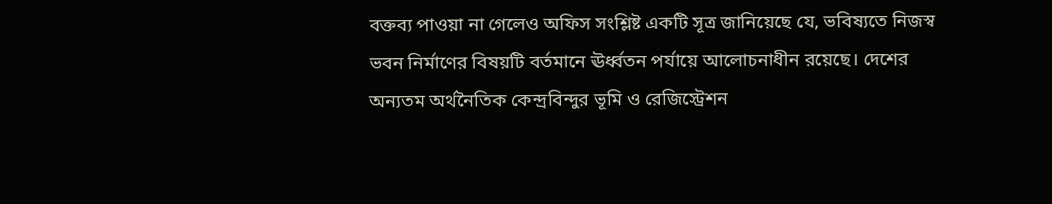বক্তব্য পাওয়া না গেলেও অফিস সংশ্লিষ্ট একটি সূত্র জানিয়েছে যে, ভবিষ্যতে নিজস্ব ভবন নির্মাণের বিষয়টি বর্তমানে ঊর্ধ্বতন পর্যায়ে আলোচনাধীন রয়েছে। দেশের অন্যতম অর্থনৈতিক কেন্দ্রবিন্দুর ভূমি ও রেজিস্ট্রেশন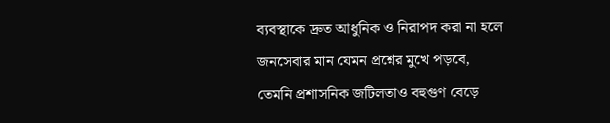ব্যবস্থাকে দ্রুত আধুনিক ও নিরাপদ করা না হলে জনসেবার মান যেমন প্রশ্নের মুখে পড়বে, তেমনি প্রশাসনিক জটিলতাও বহুগুণ বেড়ে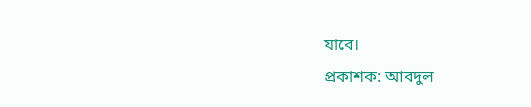যাবে।
প্রকাশক: আবদুল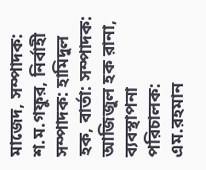মাজেদ, সম্পাদক: শ.ম.গফুর, নির্বাহী সম্পাদক: হামিদুল হক, বার্তা: সম্পাদক: আজিজুল হক রানা, ব্যবস্থাপনা পরিচালক: এম.রহমান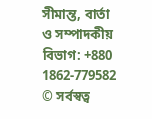সীমান্ত, বার্তা ও সম্পাদকীয় বিভাগ: +880 1862-779582
© সর্বস্বত্ব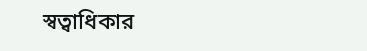স্বত্বাধিকার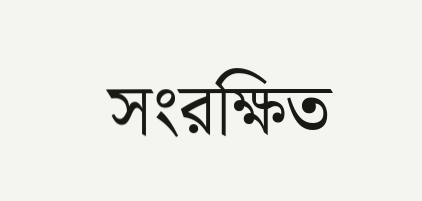সংরক্ষিত